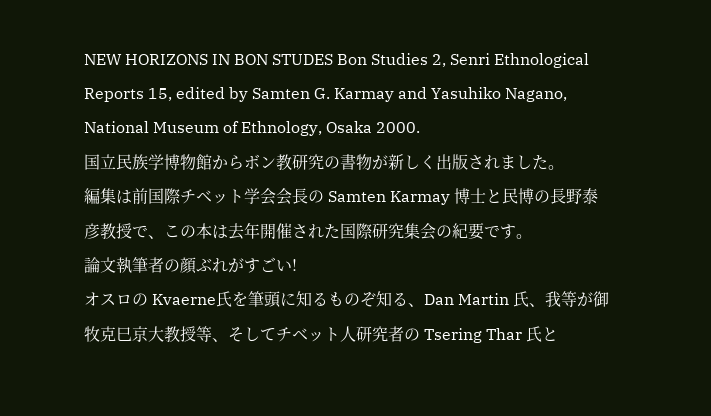NEW HORIZONS IN BON STUDES Bon Studies 2, Senri Ethnological Reports 15, edited by Samten G. Karmay and Yasuhiko Nagano, National Museum of Ethnology, Osaka 2000.
国立民族学博物館からボン教研究の書物が新しく出版されました。
編集は前国際チベット学会会長の Samten Karmay 博士と民博の長野泰彦教授で、この本は去年開催された国際研究集会の紀要です。
論文執筆者の顔ぶれがすごい!
オスロの Kvaerne氏を筆頭に知るものぞ知る、Dan Martin 氏、我等が御牧克巳京大教授等、そしてチベット人研究者の Tsering Thar 氏と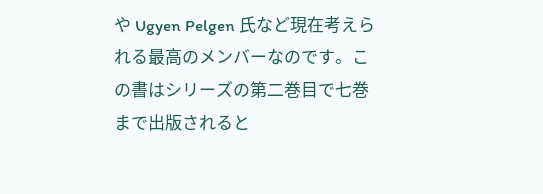や Ugyen Pelgen 氏など現在考えられる最高のメンバーなのです。この書はシリーズの第二巻目で七巻まで出版されると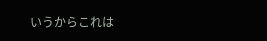いうからこれは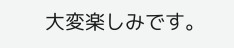大変楽しみです。